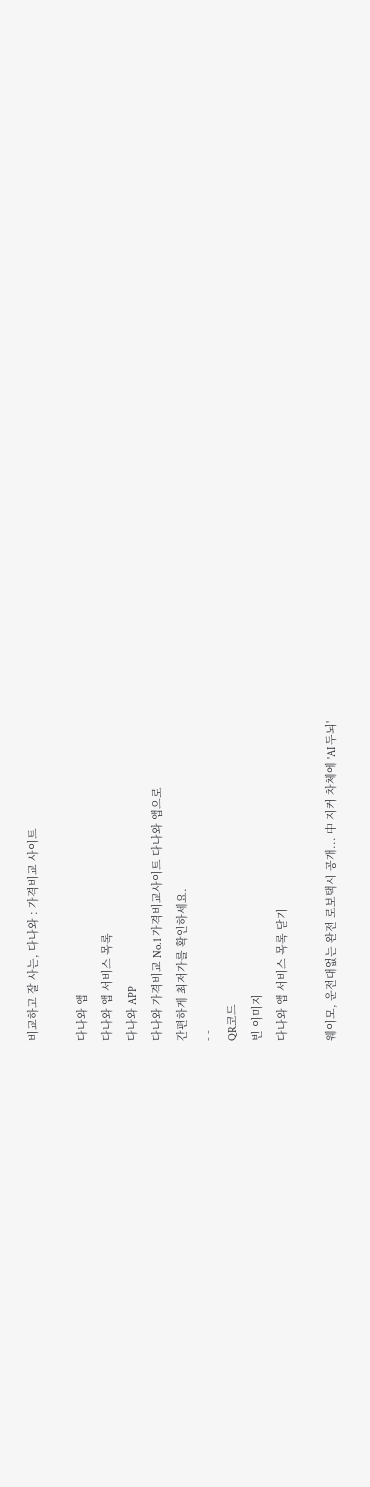비교하고 잘 사는, 다나와 : 가격비교 사이트

다나와 앱
다나와 앱 서비스 목록
다나와 APP
다나와 가격비교 No.1 가격비교사이트 다나와 앱으로
간편하게 최저가를 확인하세요.
- -
QR코드
빈 이미지
다나와 앱 서비스 목록 닫기

웨이모, 운전대없는 완전 로보택시 공개... 中 지커 차체에 'AI 두뇌'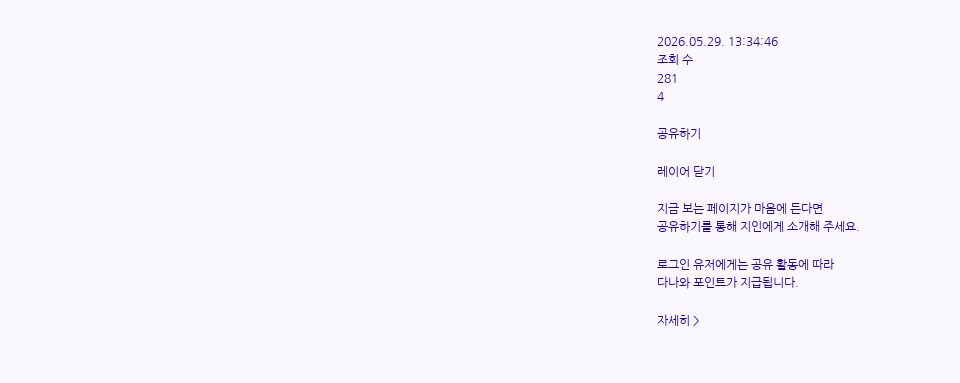2026.05.29. 13:34:46
조회 수
281
4

공유하기

레이어 닫기

지금 보는 페이지가 마음에 든다면
공유하기를 통해 지인에게 소개해 주세요.

로그인 유저에게는 공유 활동에 따라
다나와 포인트가 지급됩니다.

자세히 >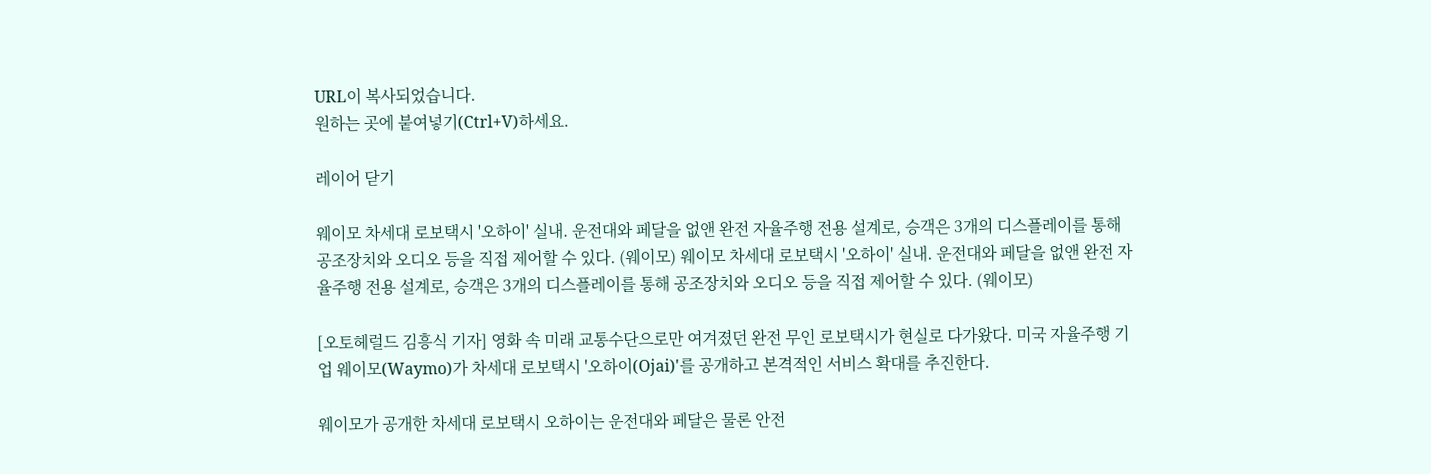URL이 복사되었습니다.
원하는 곳에 붙여넣기(Ctrl+V)하세요.

레이어 닫기

웨이모 차세대 로보택시 '오하이' 실내. 운전대와 페달을 없앤 완전 자율주행 전용 설계로, 승객은 3개의 디스플레이를 통해 공조장치와 오디오 등을 직접 제어할 수 있다. (웨이모) 웨이모 차세대 로보택시 '오하이' 실내. 운전대와 페달을 없앤 완전 자율주행 전용 설계로, 승객은 3개의 디스플레이를 통해 공조장치와 오디오 등을 직접 제어할 수 있다. (웨이모)

[오토헤럴드 김흥식 기자] 영화 속 미래 교통수단으로만 여겨졌던 완전 무인 로보택시가 현실로 다가왔다. 미국 자율주행 기업 웨이모(Waymo)가 차세대 로보택시 '오하이(Ojai)'를 공개하고 본격적인 서비스 확대를 추진한다.

웨이모가 공개한 차세대 로보택시 오하이는 운전대와 페달은 물론 안전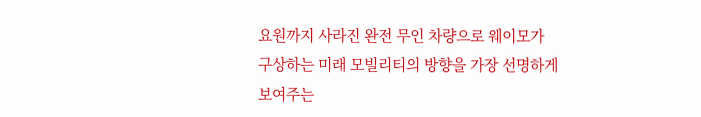요원까지 사라진 완전 무인 차량으로 웨이모가 구상하는 미래 모빌리티의 방향을 가장 선명하게 보여주는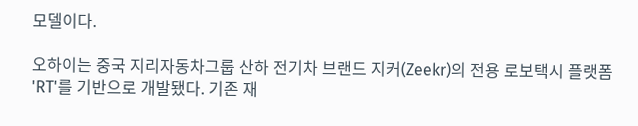모델이다.

오하이는 중국 지리자동차그룹 산하 전기차 브랜드 지커(Zeekr)의 전용 로보택시 플랫폼 'RT'를 기반으로 개발됐다. 기존 재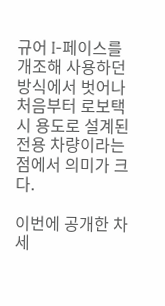규어 I-페이스를 개조해 사용하던 방식에서 벗어나 처음부터 로보택시 용도로 설계된 전용 차량이라는 점에서 의미가 크다.

이번에 공개한 차세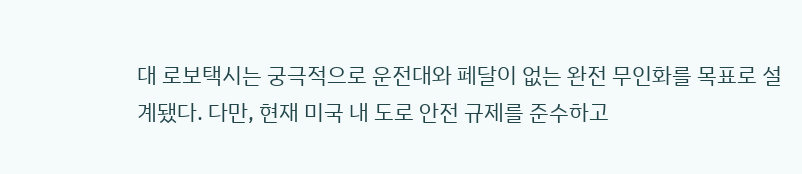대 로보택시는 궁극적으로 운전대와 페달이 없는 완전 무인화를 목표로 설계됐다. 다만, 현재 미국 내 도로 안전 규제를 준수하고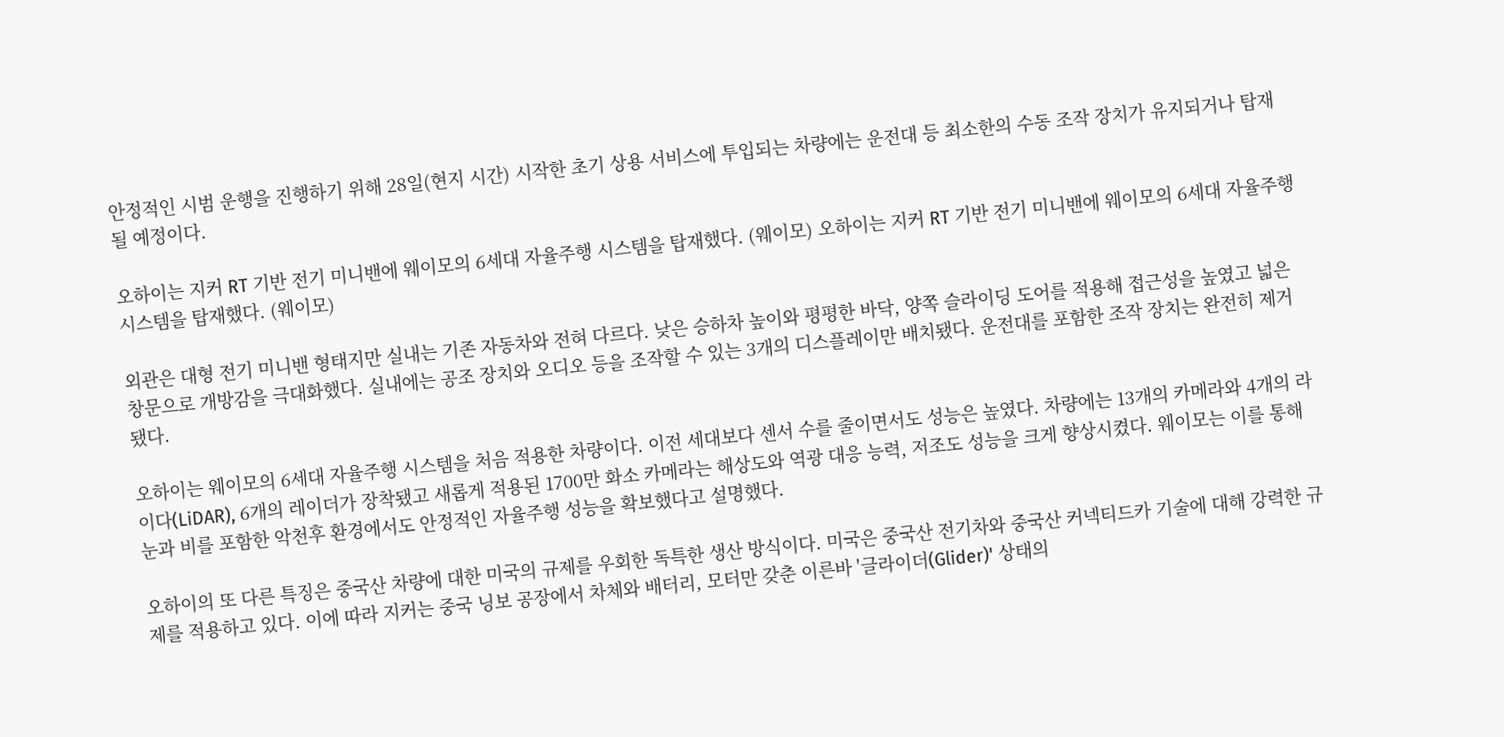안정적인 시범 운행을 진행하기 위해 28일(현지 시간) 시작한 초기 상용 서비스에 투입되는 차량에는 운전대 등 최소한의 수동 조작 장치가 유지되거나 탑재될 예정이다.

오하이는 지커 RT 기반 전기 미니밴에 웨이모의 6세대 자율주행 시스템을 탑재했다. (웨이모) 오하이는 지커 RT 기반 전기 미니밴에 웨이모의 6세대 자율주행 시스템을 탑재했다. (웨이모)

외관은 대형 전기 미니밴 형태지만 실내는 기존 자동차와 전혀 다르다. 낮은 승하차 높이와 평평한 바닥, 양쪽 슬라이딩 도어를 적용해 접근성을 높였고 넓은 창문으로 개방감을 극대화했다. 실내에는 공조 장치와 오디오 등을 조작할 수 있는 3개의 디스플레이만 배치됐다. 운전대를 포함한 조작 장치는 완전히 제거됐다.

오하이는 웨이모의 6세대 자율주행 시스템을 처음 적용한 차량이다. 이전 세대보다 센서 수를 줄이면서도 성능은 높였다. 차량에는 13개의 카메라와 4개의 라이다(LiDAR), 6개의 레이더가 장착됐고 새롭게 적용된 1700만 화소 카메라는 해상도와 역광 대응 능력, 저조도 성능을 크게 향상시켰다. 웨이모는 이를 통해 눈과 비를 포함한 악천후 환경에서도 안정적인 자율주행 성능을 확보했다고 설명했다.

오하이의 또 다른 특징은 중국산 차량에 대한 미국의 규제를 우회한 독특한 생산 방식이다. 미국은 중국산 전기차와 중국산 커넥티드카 기술에 대해 강력한 규제를 적용하고 있다. 이에 따라 지커는 중국 닝보 공장에서 차체와 배터리, 모터만 갖춘 이른바 '글라이더(Glider)' 상태의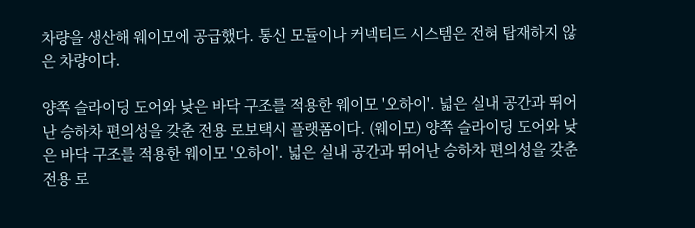차량을 생산해 웨이모에 공급했다. 통신 모듈이나 커넥티드 시스템은 전혀 탑재하지 않은 차량이다.

양쪽 슬라이딩 도어와 낮은 바닥 구조를 적용한 웨이모 '오하이'. 넓은 실내 공간과 뛰어난 승하차 편의성을 갖춘 전용 로보택시 플랫폼이다. (웨이모) 양쪽 슬라이딩 도어와 낮은 바닥 구조를 적용한 웨이모 '오하이'. 넓은 실내 공간과 뛰어난 승하차 편의성을 갖춘 전용 로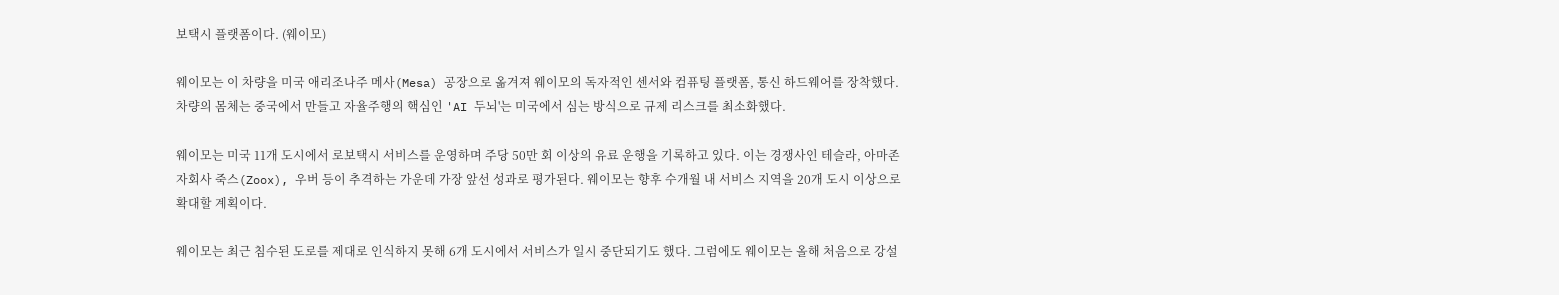보택시 플랫폼이다. (웨이모)

웨이모는 이 차량을 미국 애리조나주 메사(Mesa) 공장으로 옮겨져 웨이모의 독자적인 센서와 컴퓨팅 플랫폼, 통신 하드웨어를 장착했다. 차량의 몸체는 중국에서 만들고 자율주행의 핵심인 'AI 두뇌'는 미국에서 심는 방식으로 규제 리스크를 최소화했다.

웨이모는 미국 11개 도시에서 로보택시 서비스를 운영하며 주당 50만 회 이상의 유료 운행을 기록하고 있다. 이는 경쟁사인 테슬라, 아마존 자회사 죽스(Zoox), 우버 등이 추격하는 가운데 가장 앞선 성과로 평가된다. 웨이모는 향후 수개월 내 서비스 지역을 20개 도시 이상으로 확대할 계획이다.

웨이모는 최근 침수된 도로를 제대로 인식하지 못해 6개 도시에서 서비스가 일시 중단되기도 했다. 그럼에도 웨이모는 올해 처음으로 강설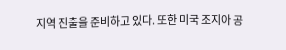지역 진출을 준비하고 있다. 또한 미국 조지아 공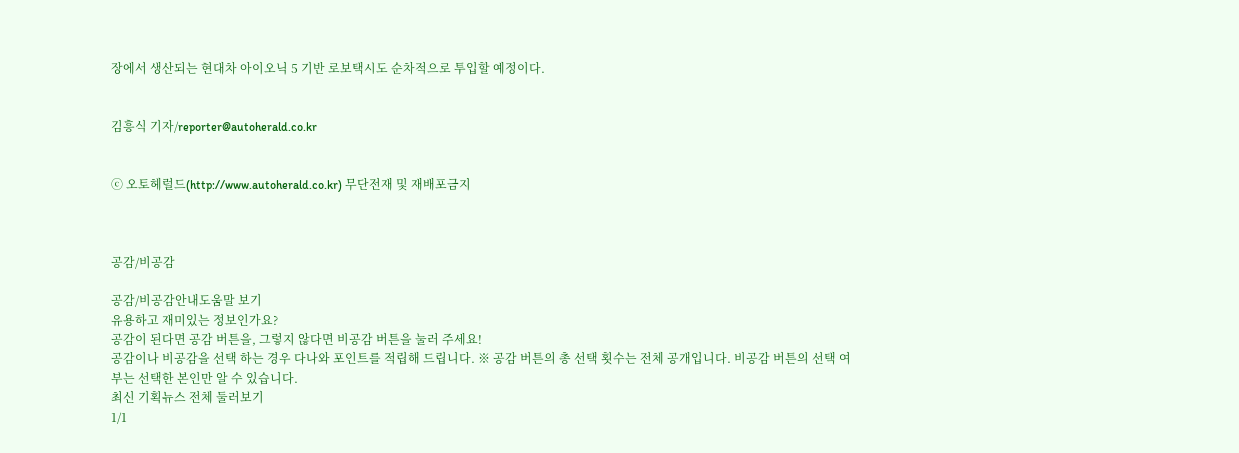장에서 생산되는 현대차 아이오닉 5 기반 로보택시도 순차적으로 투입할 예정이다.


김흥식 기자/reporter@autoherald.co.kr


ⓒ 오토헤럴드(http://www.autoherald.co.kr) 무단전재 및 재배포금지



공감/비공감

공감/비공감안내도움말 보기
유용하고 재미있는 정보인가요?
공감이 된다면 공감 버튼을, 그렇지 않다면 비공감 버튼을 눌러 주세요!
공감이나 비공감을 선택 하는 경우 다나와 포인트를 적립해 드립니다. ※ 공감 버튼의 총 선택 횟수는 전체 공개입니다. 비공감 버튼의 선택 여부는 선택한 본인만 알 수 있습니다.
최신 기획뉴스 전체 둘러보기
1/1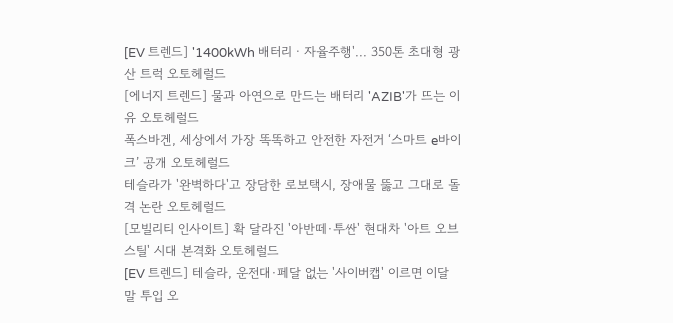[EV 트렌드] '1400kWh 배터리ㆍ자율주행'... 350톤 초대형 광산 트럭 오토헤럴드
[에너지 트렌드] 물과 아연으로 만드는 배터리 'AZIB'가 뜨는 이유 오토헤럴드
폭스바겐, 세상에서 가장 똑똑하고 안전한 자전거 ‘스마트 e바이크’ 공개 오토헤럴드
테슬라가 '완벽하다'고 장담한 로보택시, 장애물 뚫고 그대로 돌격 논란 오토헤럴드
[모빌리티 인사이트] 확 달라진 '아반떼·투싼' 현대차 '아트 오브 스틸' 시대 본격화 오토헤럴드
[EV 트렌드] 테슬라, 운전대·페달 없는 '사이버캡' 이르면 이달 말 투입 오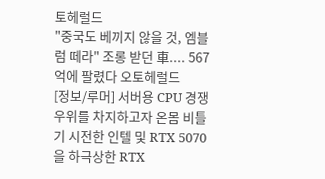토헤럴드
"중국도 베끼지 않을 것, 엠블럼 떼라" 조롱 받던 車.... 567억에 팔렸다 오토헤럴드
[정보/루머] 서버용 CPU 경쟁 우위를 차지하고자 온몸 비틀기 시전한 인텔 및 RTX 5070을 하극상한 RTX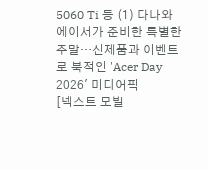5060 Ti 등 (1) 다나와
에이서가 준비한 특별한 주말…신제품과 이벤트로 북적인 'Acer Day 2026' 미디어픽
[넥스트 모빌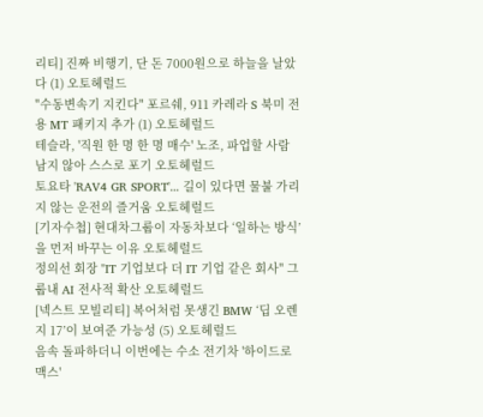리티] 진짜 비행기, 단 돈 7000원으로 하늘을 날았다 (1) 오토헤럴드
"수동변속기 지킨다" 포르쉐, 911 카레라 S 북미 전용 MT 패키지 추가 (1) 오토헤럴드
테슬라, '직원 한 명 한 명 매수' 노조, 파업할 사람 남지 않아 스스로 포기 오토헤럴드
토요타 'RAV4 GR SPORT'... 길이 있다면 물불 가리지 않는 운전의 즐거움 오토헤럴드
[기자수첩] 현대차그룹이 자동차보다 ‘일하는 방식’을 먼저 바꾸는 이유 오토헤럴드
정의선 회장 "IT 기업보다 더 IT 기업 같은 회사" 그룹내 AI 전사적 확산 오토헤럴드
[넥스트 모빌리티] 복어처럼 못생긴 BMW ‘딥 오렌지 17’이 보여준 가능성 (5) 오토헤럴드
음속 돌파하더니 이번에는 수소 전기차 '하이드로 맥스'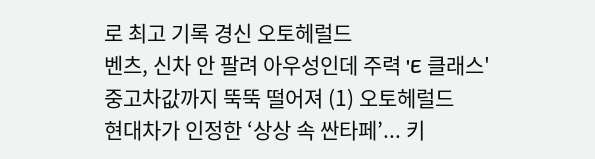로 최고 기록 경신 오토헤럴드
벤츠, 신차 안 팔려 아우성인데 주력 'E 클래스' 중고차값까지 뚝뚝 떨어져 (1) 오토헤럴드
현대차가 인정한 ‘상상 속 싼타페’... 키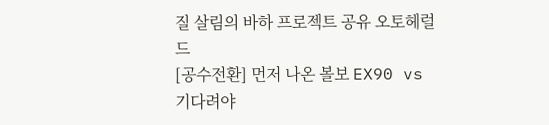질 살림의 바하 프로젝트 공유 오토헤럴드
[공수전환] 먼저 나온 볼보 EX90 vs 기다려야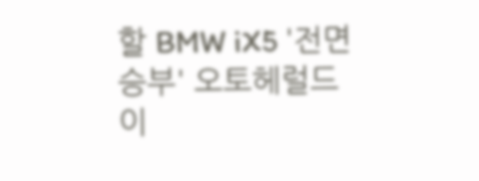할 BMW iX5 '전면 승부' 오토헤럴드
이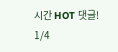시간 HOT 댓글!
1/4